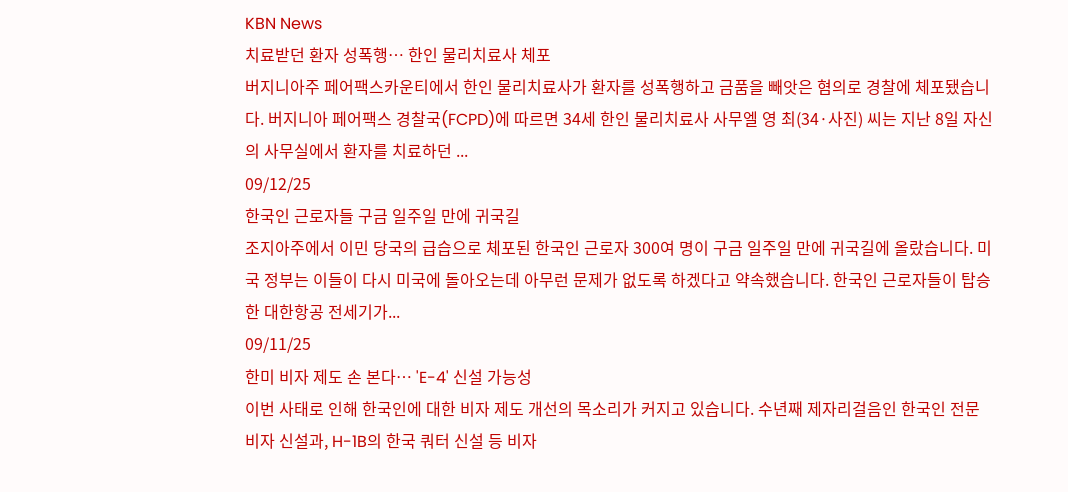KBN News
치료받던 환자 성폭행… 한인 물리치료사 체포
버지니아주 페어팩스카운티에서 한인 물리치료사가 환자를 성폭행하고 금품을 빼앗은 혐의로 경찰에 체포됐습니다. 버지니아 페어팩스 경찰국(FCPD)에 따르면 34세 한인 물리치료사 사무엘 영 최(34·사진) 씨는 지난 8일 자신의 사무실에서 환자를 치료하던 ...
09/12/25
한국인 근로자들 구금 일주일 만에 귀국길
조지아주에서 이민 당국의 급습으로 체포된 한국인 근로자 300여 명이 구금 일주일 만에 귀국길에 올랐습니다. 미국 정부는 이들이 다시 미국에 돌아오는데 아무런 문제가 없도록 하겠다고 약속했습니다. 한국인 근로자들이 탑승한 대한항공 전세기가...
09/11/25
한미 비자 제도 손 본다… 'E-4' 신설 가능성
이번 사태로 인해 한국인에 대한 비자 제도 개선의 목소리가 커지고 있습니다. 수년째 제자리걸음인 한국인 전문 비자 신설과, H-1B의 한국 쿼터 신설 등 비자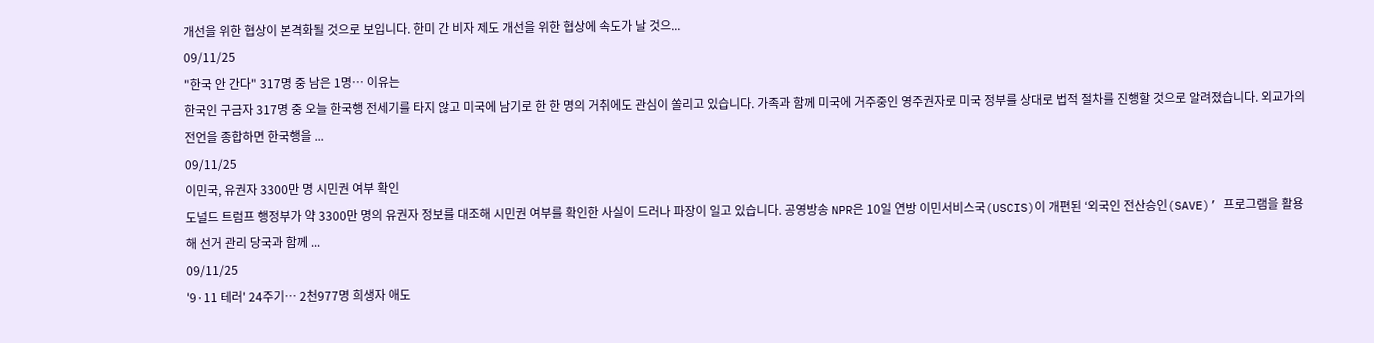개선을 위한 협상이 본격화될 것으로 보입니다. 한미 간 비자 제도 개선을 위한 협상에 속도가 날 것으...
09/11/25
"한국 안 간다" 317명 중 남은 1명… 이유는
한국인 구금자 317명 중 오늘 한국행 전세기를 타지 않고 미국에 남기로 한 한 명의 거취에도 관심이 쏠리고 있습니다. 가족과 함께 미국에 거주중인 영주권자로 미국 정부를 상대로 법적 절차를 진행할 것으로 알려졌습니다. 외교가의 전언을 종합하면 한국행을 ...
09/11/25
이민국, 유권자 3300만 명 시민권 여부 확인
도널드 트럼프 행정부가 약 3300만 명의 유권자 정보를 대조해 시민권 여부를 확인한 사실이 드러나 파장이 일고 있습니다. 공영방송 NPR은 10일 연방 이민서비스국(USCIS)이 개편된 ‘외국인 전산승인(SAVE)’ 프로그램을 활용해 선거 관리 당국과 함께 ...
09/11/25
'9·11 테러' 24주기… 2천977명 희생자 애도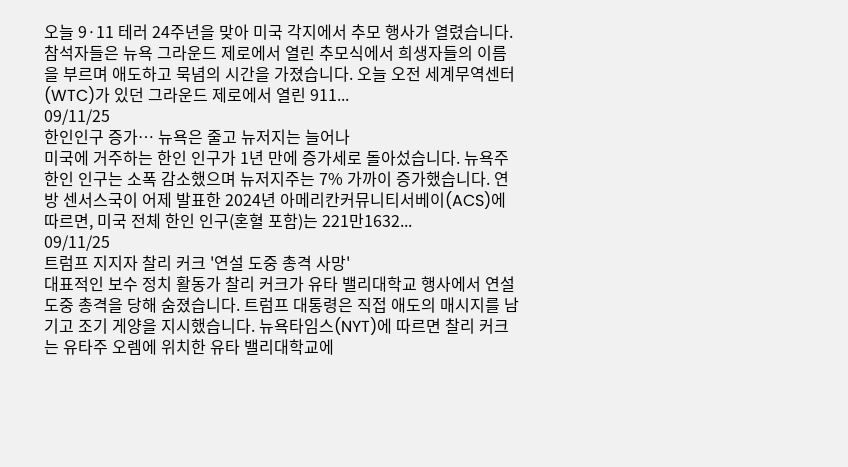오늘 9·11 테러 24주년을 맞아 미국 각지에서 추모 행사가 열렸습니다. 참석자들은 뉴욕 그라운드 제로에서 열린 추모식에서 희생자들의 이름을 부르며 애도하고 묵념의 시간을 가졌습니다. 오늘 오전 세계무역센터(WTC)가 있던 그라운드 제로에서 열린 911...
09/11/25
한인인구 증가… 뉴욕은 줄고 뉴저지는 늘어나
미국에 거주하는 한인 인구가 1년 만에 증가세로 돌아섰습니다. 뉴욕주 한인 인구는 소폭 감소했으며 뉴저지주는 7% 가까이 증가했습니다. 연방 센서스국이 어제 발표한 2024년 아메리칸커뮤니티서베이(ACS)에 따르면, 미국 전체 한인 인구(혼혈 포함)는 221만1632...
09/11/25
트럼프 지지자 찰리 커크 '연설 도중 총격 사망'
대표적인 보수 정치 활동가 찰리 커크가 유타 밸리대학교 행사에서 연설 도중 총격을 당해 숨졌습니다. 트럼프 대통령은 직접 애도의 매시지를 남기고 조기 게양을 지시했습니다. 뉴욕타임스(NYT)에 따르면 찰리 커크는 유타주 오렘에 위치한 유타 밸리대학교에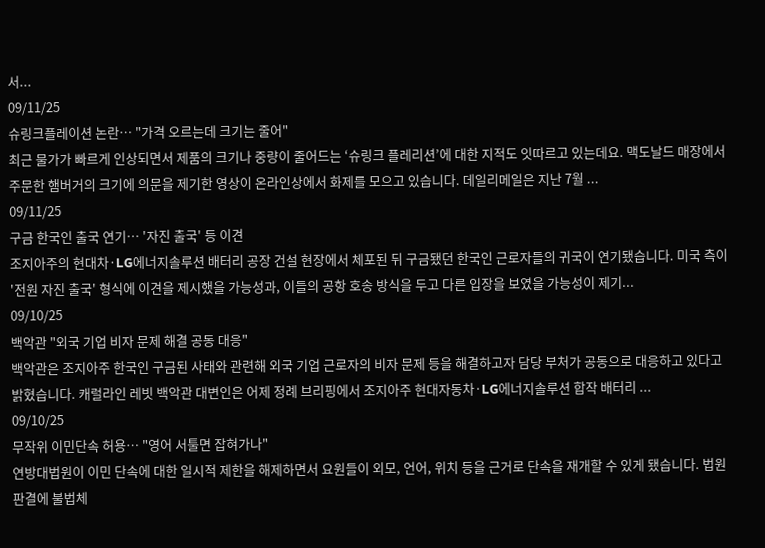서...
09/11/25
슈링크플레이션 논란… "가격 오르는데 크기는 줄어"
최근 물가가 빠르게 인상되면서 제품의 크기나 중량이 줄어드는 ‘슈링크 플레리션’에 대한 지적도 잇따르고 있는데요. 맥도날드 매장에서 주문한 햄버거의 크기에 의문을 제기한 영상이 온라인상에서 화제를 모으고 있습니다. 데일리메일은 지난 7월 ...
09/11/25
구금 한국인 출국 연기… '자진 출국' 등 이견
조지아주의 현대차·LG에너지솔루션 배터리 공장 건설 현장에서 체포된 뒤 구금됐던 한국인 근로자들의 귀국이 연기됐습니다. 미국 측이 '전원 자진 출국' 형식에 이견을 제시했을 가능성과, 이들의 공항 호송 방식을 두고 다른 입장을 보였을 가능성이 제기...
09/10/25
백악관 "외국 기업 비자 문제 해결 공동 대응"
백악관은 조지아주 한국인 구금된 사태와 관련해 외국 기업 근로자의 비자 문제 등을 해결하고자 담당 부처가 공동으로 대응하고 있다고 밝혔습니다. 캐럴라인 레빗 백악관 대변인은 어제 정례 브리핑에서 조지아주 현대자동차·LG에너지솔루션 합작 배터리 ...
09/10/25
무작위 이민단속 허용… "영어 서툴면 잡혀가나"
연방대법원이 이민 단속에 대한 일시적 제한을 해제하면서 요원들이 외모, 언어, 위치 등을 근거로 단속을 재개할 수 있게 됐습니다. 법원 판결에 불법체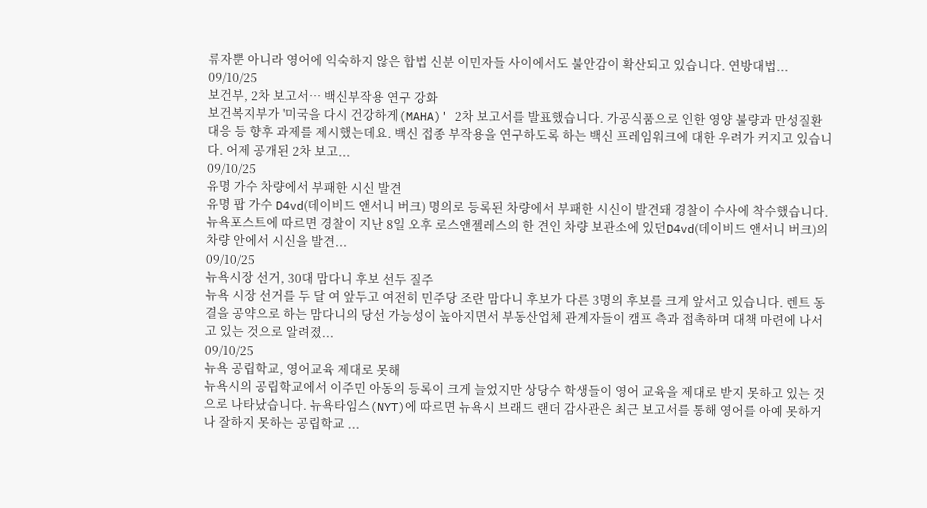류자뿐 아니라 영어에 익숙하지 않은 합법 신분 이민자들 사이에서도 불안감이 확산되고 있습니다. 연방대법...
09/10/25
보건부, 2차 보고서… 백신부작용 연구 강화
보건복지부가 '미국을 다시 건강하게(MAHA)' 2차 보고서를 발표했습니다. 가공식품으로 인한 영양 불량과 만성질환 대응 등 향후 과제를 제시했는데요. 백신 접종 부작용을 연구하도록 하는 백신 프레임워크에 대한 우려가 커지고 있습니다. 어제 공개된 2차 보고...
09/10/25
유명 가수 차량에서 부패한 시신 발견
유명 팝 가수 D4vd(데이비드 앤서니 버크) 명의로 등록된 차량에서 부패한 시신이 발견돼 경찰이 수사에 착수했습니다. 뉴욕포스트에 따르면 경찰이 지난 8일 오후 로스앤젤레스의 한 견인 차량 보관소에 있던D4vd(데이비드 앤서니 버크)의 차량 안에서 시신을 발견...
09/10/25
뉴욕시장 선거, 30대 맘다니 후보 선두 질주
뉴욕 시장 선거를 두 달 여 앞두고 여전히 민주당 조란 맘다니 후보가 다른 3명의 후보를 크게 앞서고 있습니다. 렌트 동결을 공약으로 하는 맘다니의 당선 가능성이 높아지면서 부동산업체 관계자들이 캠프 측과 접촉하며 대책 마련에 나서고 있는 것으로 알려졌...
09/10/25
뉴욕 공립학교, 영어교육 제대로 못해
뉴욕시의 공립학교에서 이주민 아동의 등록이 크게 늘었지만 상당수 학생들이 영어 교육을 제대로 받지 못하고 있는 것으로 나타났습니다. 뉴욕타임스(NYT)에 따르면 뉴욕시 브래드 랜더 감사관은 최근 보고서를 통해 영어를 아예 못하거나 잘하지 못하는 공립학교 ...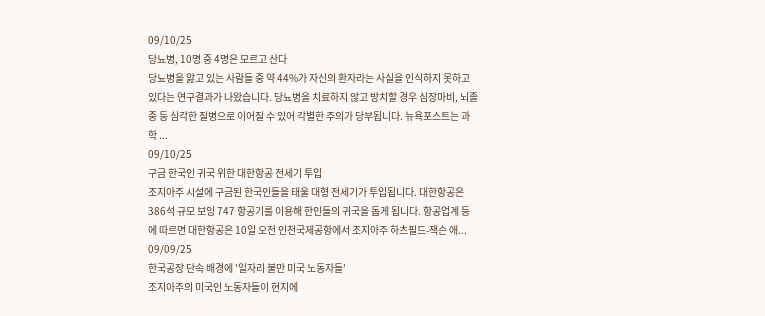09/10/25
당뇨병, 10명 중 4명은 모르고 산다
당뇨병을 앓고 있는 사람들 중 약 44%가 자신의 환자라는 사실을 인식하지 못하고 있다는 연구결과가 나왔습니다. 당뇨병을 치료하지 않고 방치할 경우 심장마비, 뇌졸중 등 심각한 질병으로 이어질 수 있어 각별한 주의가 당부됩니다. 뉴욕포스트는 과학 ...
09/10/25
구금 한국인 귀국 위한 대한항공 전세기 투입
조지아주 시설에 구금된 한국인들을 태울 대형 전세기가 투입됩니다. 대한항공은 386석 규모 보잉 747 항공기를 이용해 한인들의 귀국을 돕게 됩니다. 항공업계 등에 따르면 대한항공은 10일 오전 인천국제공항에서 조지아주 하츠필드-잭슨 애...
09/09/25
한국공장 단속 배경에 '일자리 불만 미국 노동자들'
조지아주의 미국인 노동자들이 현지에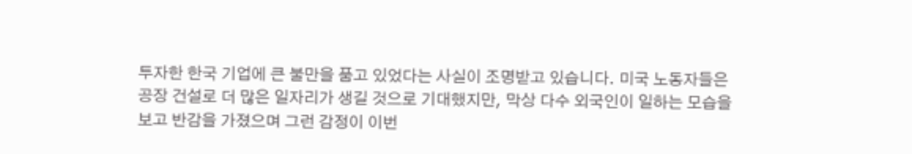투자한 한국 기업에 큰 불만을 품고 있었다는 사실이 조명받고 있습니다. 미국 노동자들은 공장 건설로 더 많은 일자리가 생길 것으로 기대했지만, 막상 다수 외국인이 일하는 모습을 보고 반감을 가졌으며 그런 감정이 이번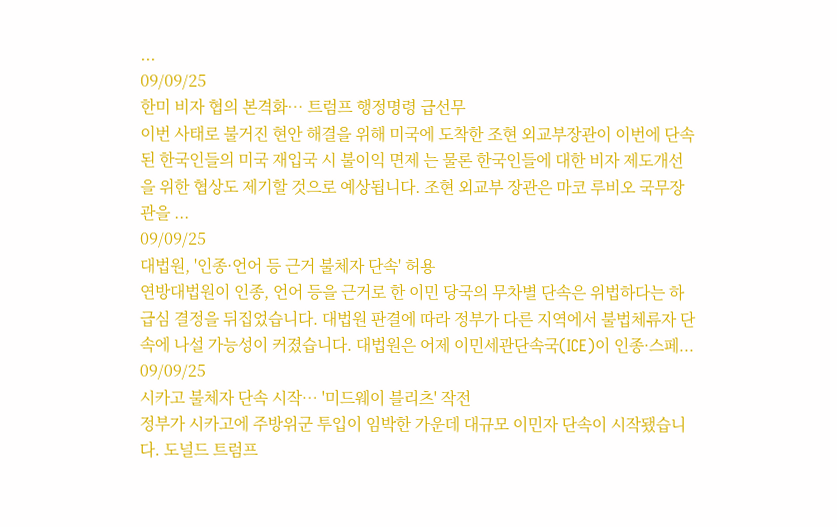...
09/09/25
한미 비자 협의 본격화… 트럼프 행정명령 급선무
이번 사태로 불거진 현안 해결을 위해 미국에 도착한 조현 외교부장관이 이번에 단속된 한국인들의 미국 재입국 시 불이익 면제 는 물론 한국인들에 대한 비자 제도개선을 위한 협상도 제기할 것으로 예상됩니다. 조현 외교부 장관은 마코 루비오 국무장관을 ...
09/09/25
대법원, '인종·언어 등 근거 불체자 단속' 허용
연방대법원이 인종, 언어 등을 근거로 한 이민 당국의 무차별 단속은 위법하다는 하급심 결정을 뒤집었습니다. 대법원 판결에 따라 정부가 다른 지역에서 불법체류자 단속에 나설 가능성이 커졌습니다. 대법원은 어제 이민세관단속국(ICE)이 인종·스페...
09/09/25
시카고 불체자 단속 시작… '미드웨이 블리츠' 작전
정부가 시카고에 주방위군 투입이 임박한 가운데 대규모 이민자 단속이 시작됐습니다. 도널드 트럼프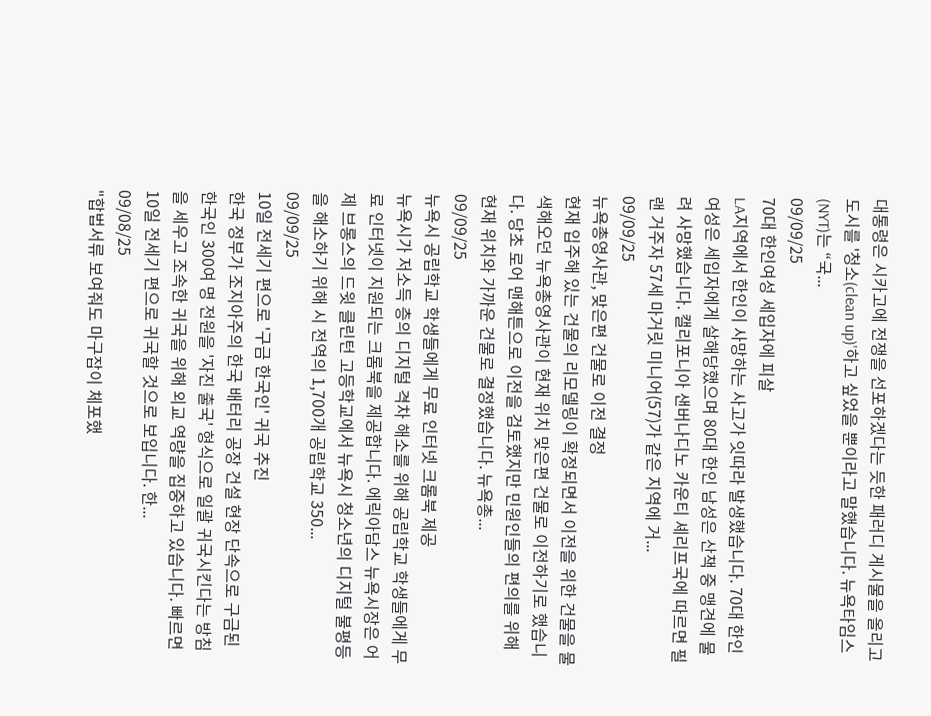대통령은 시카고에 전쟁을 선포하겠다는 듯한 패러디 게시물을 올리고 도시를 '청소(clean up)'하고 싶었을 뿐이라고 말했습니다. 뉴욕타임스(NYT)는 “국...
09/09/25
70대 한인여성 세입자에 피살
LA지역에서 한인이 사망하는 사고가 잇따라 발생했습니다. 70대 한인 여성은 세입자에게 살해당했으며 80대 한인 남성은 산책 중 맹견에 물려 사망했습니다. 캘리포니아 샌버나디노 카운티 셰리프국에 따르면 필랜 거주자 57세 마거릿 미니어(57)가 같은 지역에 거...
09/09/25
뉴욕총영사관, 맞은편 건물로 이전 결정
현재 입주해 있는 건물의 리모델링이 확정되면서 이전을 위한 건물을 물색해오던 뉴욕총영사관이 현재 위치 맞은편 건물로 이전하기로 했습니다. 당초 로어 맨해튼으로 이전을 검토했지만 민원인들의 편의를 위해 현재 위치와 가까운 건물로 결정했습니다. 뉴욕총...
09/09/25
뉴욕시 공립학교 학생들에게 무료 인터넷 크롬북 제공
뉴욕시가 저소득 층의 디지털 격차 해소를 위해 공립학교 학생들에게 무료 인터넷이 지원되는 크롬북을 제공합니다. 에릭아담스 뉴욕시장은 어제 브롱스의 드윗 클린턴 고등학교에서 뉴욕시 청소년의 디지털 불평등을 해소하기 위해 시 전역의 1,700개 공립학교 350...
09/09/25
10일 전세기 편으로 '구금 한국인' 귀국 추진
한국 정부가 조지아주의 한국 배터리 공장 건설 현장 단속으로 구금된 한국인 300여 명 전원을 '자진 출국' 형식으로 일괄 귀국시킨다는 방침을 세우고 조속한 귀국을 위해 외교 역량을 집중하고 있습니다. 빠르면 10일 전세기 편으로 귀국할 것으로 보입니다. 한...
09/08/25
"합법서류 보여줘도 마구잡이 체포했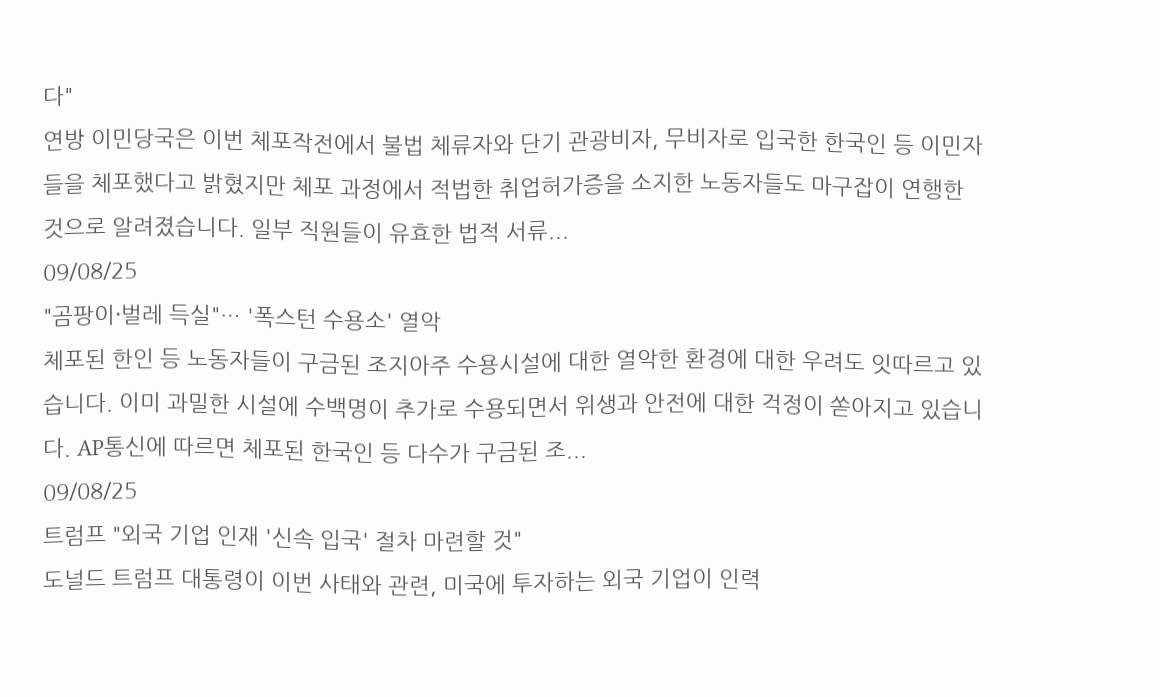다"
연방 이민당국은 이번 체포작전에서 불법 체류자와 단기 관광비자, 무비자로 입국한 한국인 등 이민자들을 체포했다고 밝혔지만 체포 과정에서 적법한 취업허가증을 소지한 노동자들도 마구잡이 연행한 것으로 알려졌습니다. 일부 직원들이 유효한 법적 서류...
09/08/25
"곰팡이·벌레 득실"… '폭스턴 수용소' 열악
체포된 한인 등 노동자들이 구금된 조지아주 수용시설에 대한 열악한 환경에 대한 우려도 잇따르고 있습니다. 이미 과밀한 시설에 수백명이 추가로 수용되면서 위생과 안전에 대한 걱정이 쏟아지고 있습니다. AP통신에 따르면 체포된 한국인 등 다수가 구금된 조...
09/08/25
트럼프 "외국 기업 인재 '신속 입국' 절차 마련할 것"
도널드 트럼프 대통령이 이번 사태와 관련, 미국에 투자하는 외국 기업이 인력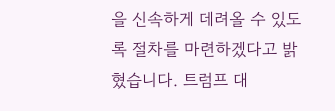을 신속하게 데려올 수 있도록 절차를 마련하겠다고 밝혔습니다. 트럼프 대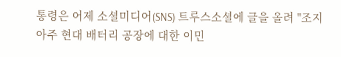통령은 어제 소셜미디어(SNS) 트루스소셜에 글을 올려 "조지아주 현대 배터리 공장에 대한 이민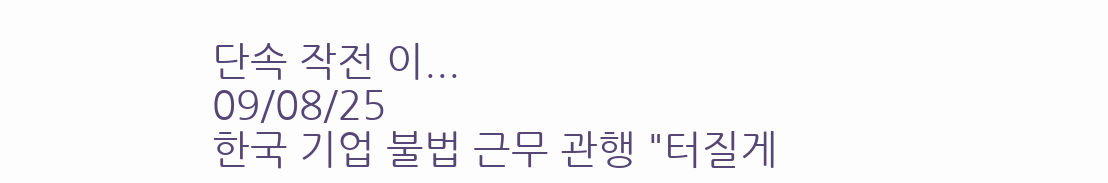단속 작전 이...
09/08/25
한국 기업 불법 근무 관행 "터질게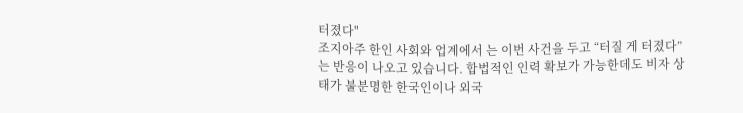터졌다"
조지아주 한인 사회와 업계에서 는 이번 사건을 두고 “터질 게 터졌다”는 반응이 나오고 있습니다. 합법적인 인력 확보가 가능한데도 비자 상태가 불분명한 한국인이나 외국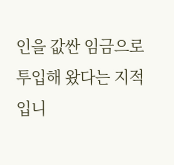인을 값싼 임금으로 투입해 왔다는 지적입니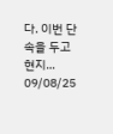다. 이번 단속을 두고 현지...
09/08/25